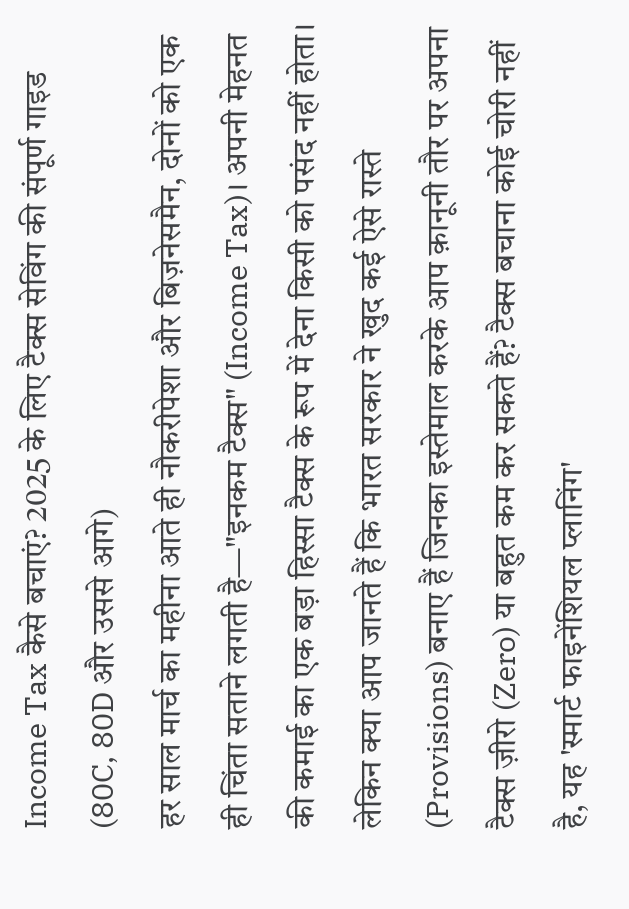Income Tax कैसे बचाएं? 2025 के लिए टैक्स सेविंग की संपूर्ण गाइड (80C, 80D और उससे आगे)
हर साल मार्च का महीना आते ही नौकरीपेशा और बिज़नेसमैन, दोनों को एक ही चिंता सताने लगती है—"इनकम टैक्स" (Income Tax)। अपनी मेहनत की कमाई का एक बड़ा हिस्सा टैक्स के रूप में देना किसी को पसंद नहीं होता।
लेकिन क्या आप जानते हैं कि भारत सरकार ने खुद कई ऐसे रास्ते (Provisions) बनाए हैं जिनका इस्तेमाल करके आप क़ानूनी तौर पर अपना टैक्स ज़ीरो (Zero) या बहुत कम कर सकते हैं? टैक्स बचाना कोई चोरी नहीं है, यह 'स्मार्ट फाइनेंशियल प्लानिंग'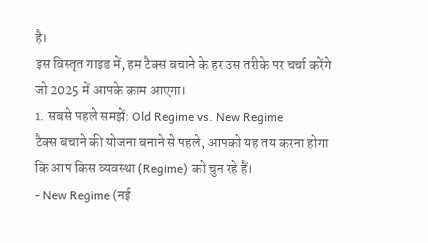है।
इस विस्तृत गाइड में, हम टैक्स बचाने के हर उस तरीके पर चर्चा करेंगे जो 2025 में आपके काम आएगा।
1. सबसे पहले समझें: Old Regime vs. New Regime
टैक्स बचाने की योजना बनाने से पहले, आपको यह तय करना होगा कि आप किस व्यवस्था (Regime) को चुन रहे हैं।
- New Regime (नई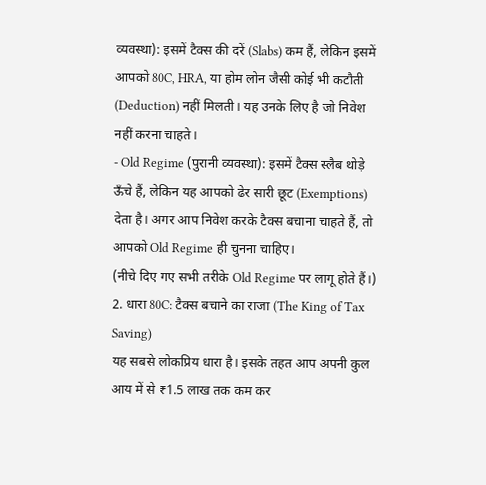व्यवस्था): इसमें टैक्स की दरें (Slabs) कम हैं, लेकिन इसमें आपको 80C, HRA, या होम लोन जैसी कोई भी कटौती (Deduction) नहीं मिलती। यह उनके लिए है जो निवेश नहीं करना चाहते।
- Old Regime (पुरानी व्यवस्था): इसमें टैक्स स्लैब थोड़े ऊँचे हैं, लेकिन यह आपको ढेर सारी छूट (Exemptions) देता है। अगर आप निवेश करके टैक्स बचाना चाहते हैं, तो आपको Old Regime ही चुनना चाहिए।
(नीचे दिए गए सभी तरीके Old Regime पर लागू होते हैं।)
2. धारा 80C: टैक्स बचाने का राजा (The King of Tax Saving)
यह सबसे लोकप्रिय धारा है। इसके तहत आप अपनी कुल आय में से ₹1.5 लाख तक कम कर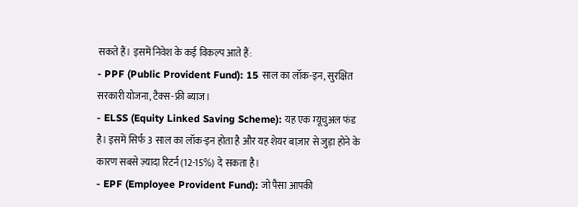सकते हैं। इसमें निवेश के कई विकल्प आते हैं:
- PPF (Public Provident Fund): 15 साल का लॉक-इन, सुरक्षित सरकारी योजना, टैक्स-फ्री ब्याज।
- ELSS (Equity Linked Saving Scheme): यह एक म्यूचुअल फंड है। इसमें सिर्फ 3 साल का लॉक-इन होता है और यह शेयर बाज़ार से जुड़ा होने के कारण सबसे ज़्यादा रिटर्न (12-15%) दे सकता है।
- EPF (Employee Provident Fund): जो पैसा आपकी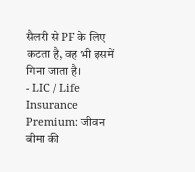सैलरी से PF के लिए कटता है, वह भी इसमें गिना जाता है।
- LIC / Life Insurance Premium: जीवन बीमा की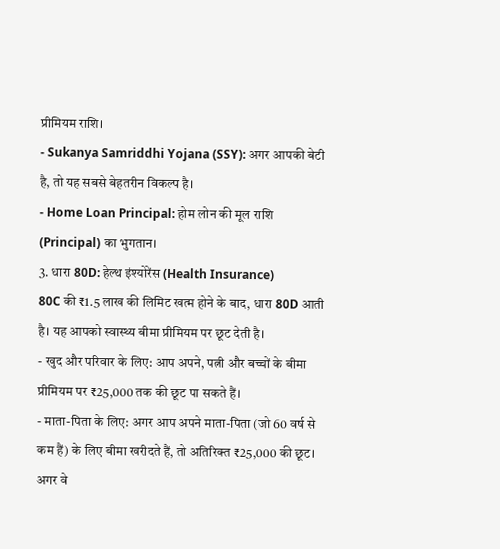प्रीमियम राशि।
- Sukanya Samriddhi Yojana (SSY): अगर आपकी बेटी है, तो यह सबसे बेहतरीन विकल्प है।
- Home Loan Principal: होम लोन की मूल राशि (Principal) का भुगतान।
3. धारा 80D: हेल्थ इंश्योरेंस (Health Insurance)
80C की ₹1.5 लाख की लिमिट खत्म होने के बाद, धारा 80D आती है। यह आपको स्वास्थ्य बीमा प्रीमियम पर छूट देती है।
- खुद और परिवार के लिए: आप अपने, पत्नी और बच्चों के बीमा प्रीमियम पर ₹25,000 तक की छूट पा सकते हैं।
- माता-पिता के लिए: अगर आप अपने माता-पिता (जो 60 वर्ष से कम हैं) के लिए बीमा खरीदते हैं, तो अतिरिक्त ₹25,000 की छूट। अगर वे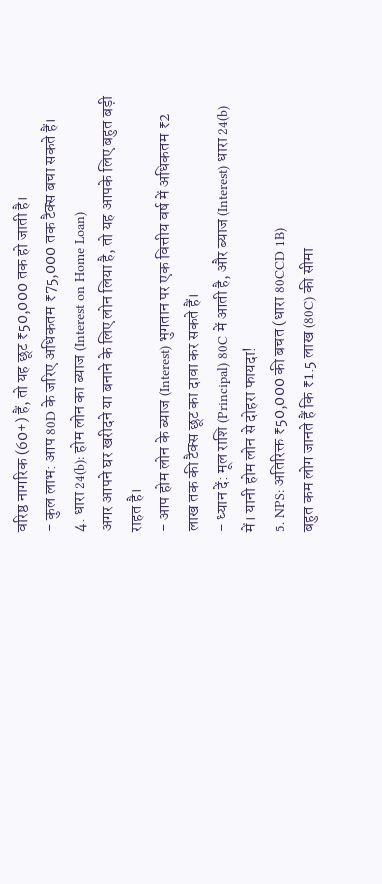वरिष्ठ नागरिक (60+) हैं, तो यह छूट ₹50,000 तक हो जाती है।
- कुल लाभ: आप 80D के जरिए अधिकतम ₹75,000 तक टैक्स बचा सकते हैं।
4. धारा 24(b): होम लोन का ब्याज (Interest on Home Loan)
अगर आपने घर खरीदने या बनाने के लिए लोन लिया है, तो यह आपके लिए बहुत बड़ी राहत है।
- आप होम लोन के ब्याज (Interest) भुगतान पर एक वित्तीय वर्ष में अधिकतम ₹2 लाख तक की टैक्स छूट का दावा कर सकते हैं।
- ध्यान दें: मूल राशि (Principal) 80C में आती है, और ब्याज (Interest) धारा 24(b) में। यानी होम लोन से दोहरा फायदा!
5. NPS: अतिरिक्त ₹50,000 की बचत (धारा 80CCD 1B)
बहुत कम लोग जानते हैं कि ₹1.5 लाख (80C) की सीमा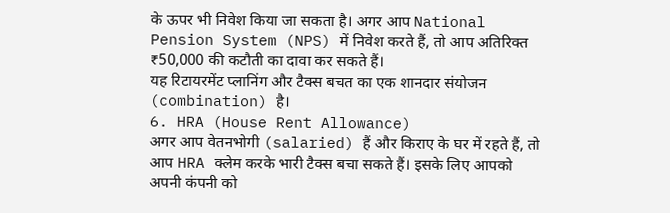के ऊपर भी निवेश किया जा सकता है। अगर आप National Pension System (NPS) में निवेश करते हैं, तो आप अतिरिक्त ₹50,000 की कटौती का दावा कर सकते हैं।
यह रिटायरमेंट प्लानिंग और टैक्स बचत का एक शानदार संयोजन (combination) है।
6. HRA (House Rent Allowance)
अगर आप वेतनभोगी (salaried) हैं और किराए के घर में रहते हैं, तो आप HRA क्लेम करके भारी टैक्स बचा सकते हैं। इसके लिए आपको अपनी कंपनी को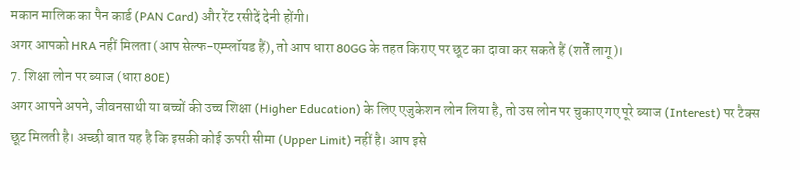मकान मालिक का पैन कार्ड (PAN Card) और रेंट रसीदें देनी होंगी।
अगर आपको HRA नहीं मिलता (आप सेल्फ-एम्प्लॉयड हैं), तो आप धारा 80GG के तहत किराए पर छूट का दावा कर सकते हैं (शर्तें लागू)।
7. शिक्षा लोन पर ब्याज (धारा 80E)
अगर आपने अपने, जीवनसाथी या बच्चों की उच्च शिक्षा (Higher Education) के लिए एजुकेशन लोन लिया है, तो उस लोन पर चुकाए गए पूरे ब्याज (Interest) पर टैक्स छूट मिलती है। अच्छी बात यह है कि इसकी कोई ऊपरी सीमा (Upper Limit) नहीं है। आप इसे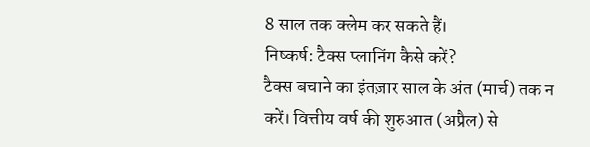8 साल तक क्लेम कर सकते हैं।
निष्कर्ष: टैक्स प्लानिंग कैसे करें?
टैक्स बचाने का इंतज़ार साल के अंत (मार्च) तक न करें। वित्तीय वर्ष की शुरुआत (अप्रैल) से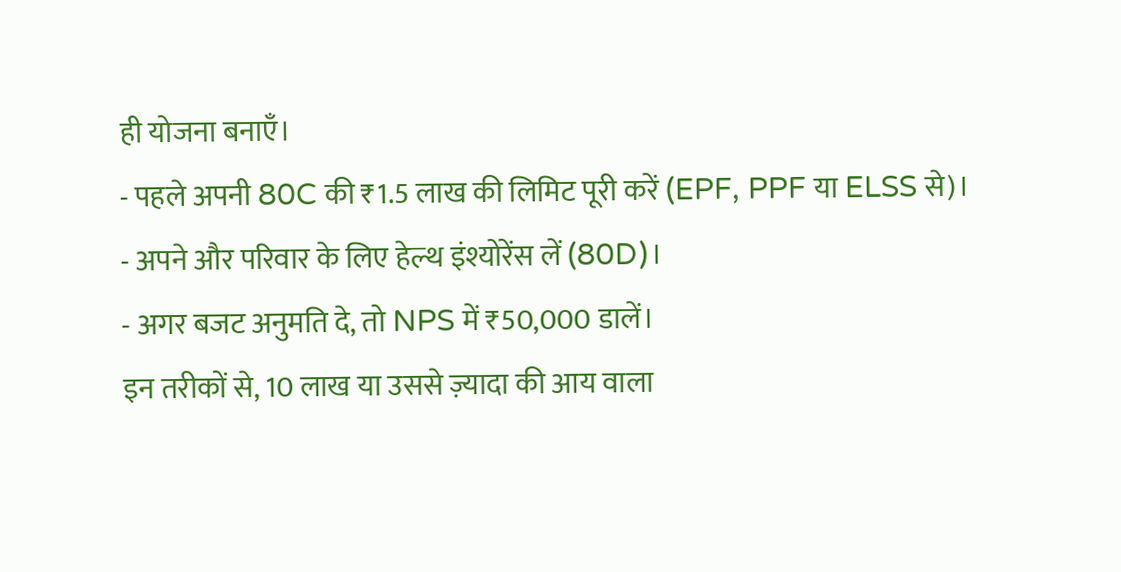ही योजना बनाएँ।
- पहले अपनी 80C की ₹1.5 लाख की लिमिट पूरी करें (EPF, PPF या ELSS से)।
- अपने और परिवार के लिए हेल्थ इंश्योरेंस लें (80D)।
- अगर बजट अनुमति दे, तो NPS में ₹50,000 डालें।
इन तरीकों से, 10 लाख या उससे ज़्यादा की आय वाला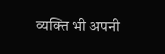व्यक्ति भी अपनी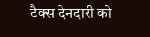टैक्स देनदारी को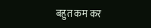बहुत कम कर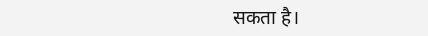सकता है।